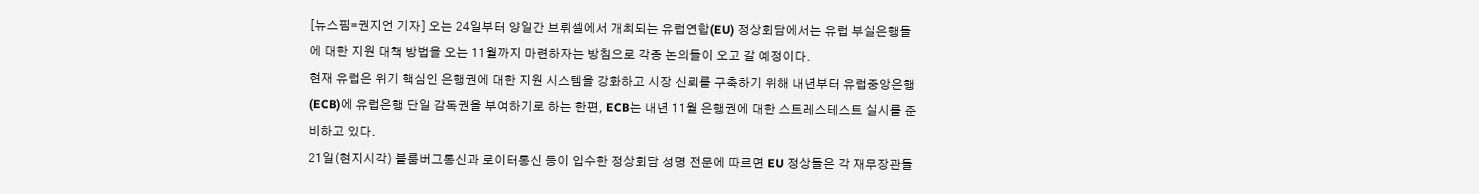[뉴스핌=권지언 기자] 오는 24일부터 양일간 브뤼셀에서 개최되는 유럽연합(EU) 정상회담에서는 유럽 부실은행들에 대한 지원 대책 방법을 오는 11월까지 마련하자는 방침으로 각종 논의들이 오고 갈 예정이다.
현재 유럽은 위기 핵심인 은행권에 대한 지원 시스템을 강화하고 시장 신뢰를 구축하기 위해 내년부터 유럽중앙은행(ECB)에 유럽은행 단일 감독권을 부여하기로 하는 한편, ECB는 내년 11월 은행권에 대한 스트레스테스트 실시를 준비하고 있다.
21일(현지시각) 블룸버그통신과 로이터통신 등이 입수한 정상회담 성명 전문에 따르면 EU 정상들은 각 재무장관들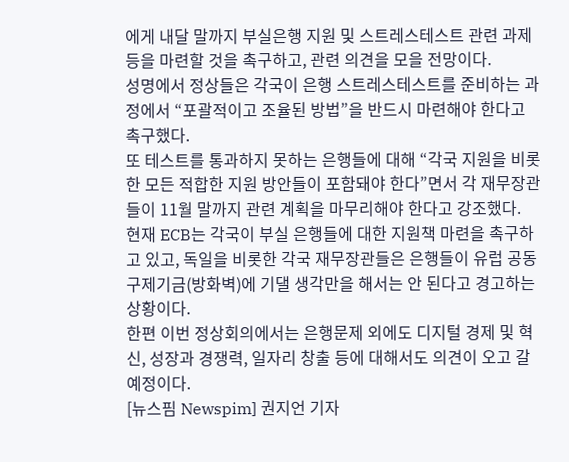에게 내달 말까지 부실은행 지원 및 스트레스테스트 관련 과제 등을 마련할 것을 촉구하고, 관련 의견을 모을 전망이다.
성명에서 정상들은 각국이 은행 스트레스테스트를 준비하는 과정에서 “포괄적이고 조율된 방법”을 반드시 마련해야 한다고 촉구했다.
또 테스트를 통과하지 못하는 은행들에 대해 “각국 지원을 비롯한 모든 적합한 지원 방안들이 포함돼야 한다”면서 각 재무장관들이 11월 말까지 관련 계획을 마무리해야 한다고 강조했다.
현재 ECB는 각국이 부실 은행들에 대한 지원책 마련을 촉구하고 있고, 독일을 비롯한 각국 재무장관들은 은행들이 유럽 공동구제기금(방화벽)에 기댈 생각만을 해서는 안 된다고 경고하는 상황이다.
한편 이번 정상회의에서는 은행문제 외에도 디지털 경제 및 혁신, 성장과 경쟁력, 일자리 창출 등에 대해서도 의견이 오고 갈 예정이다.
[뉴스핌 Newspim] 권지언 기자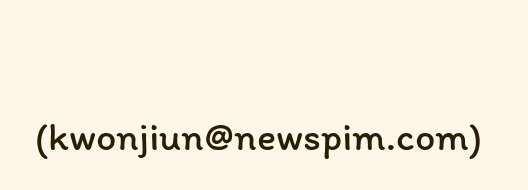(kwonjiun@newspim.com)